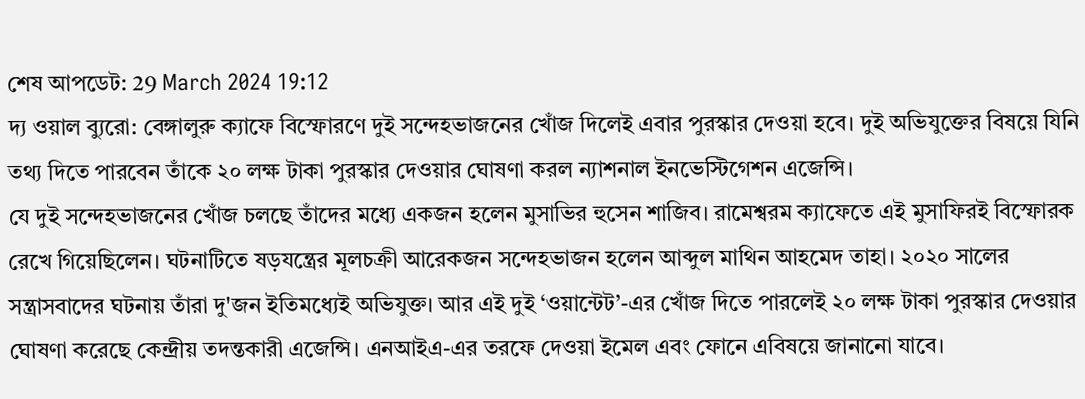শেষ আপডেট: 29 March 2024 19:12
দ্য ওয়াল ব্যুরো: বেঙ্গালুরু ক্যাফে বিস্ফোরণে দুই সন্দেহভাজনের খোঁজ দিলেই এবার পুরস্কার দেওয়া হবে। দুই অভিযুক্তের বিষয়ে যিনি তথ্য দিতে পারবেন তাঁকে ২০ লক্ষ টাকা পুরস্কার দেওয়ার ঘোষণা করল ন্যাশনাল ইনভেস্টিগেশন এজেন্সি।
যে দুই সন্দেহভাজনের খোঁজ চলছে তাঁদের মধ্যে একজন হলেন মুসাভির হুসেন শাজিব। রামেশ্বরম ক্যাফেতে এই মুসাফিরই বিস্ফোরক রেখে গিয়েছিলেন। ঘটনাটিতে ষড়যন্ত্রের মূলচক্রী আরেকজন সন্দেহভাজন হলেন আব্দুল মাথিন আহমেদ তাহা। ২০২০ সালের সন্ত্রাসবাদের ঘটনায় তাঁরা দু'জন ইতিমধ্যেই অভিযুক্ত। আর এই দুই ‘ওয়ান্টেট’-এর খোঁজ দিতে পারলেই ২০ লক্ষ টাকা পুরস্কার দেওয়ার ঘোষণা করেছে কেন্দ্রীয় তদন্তকারী এজেন্সি। এনআইএ-এর তরফে দেওয়া ইমেল এবং ফোনে এবিষয়ে জানানো যাবে।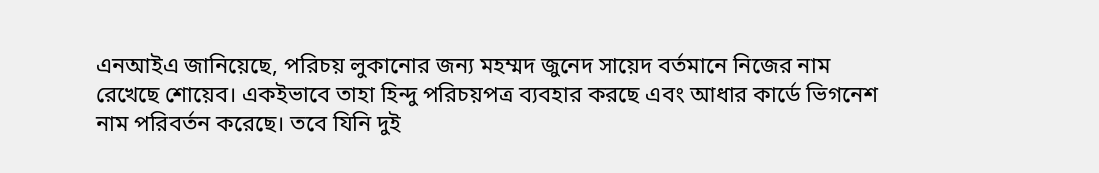এনআইএ জানিয়েছে, পরিচয় লুকানোর জন্য মহম্মদ জুনেদ সায়েদ বর্তমানে নিজের নাম রেখেছে শোয়েব। একইভাবে তাহা হিন্দু পরিচয়পত্র ব্যবহার করছে এবং আধার কার্ডে ভিগনেশ নাম পরিবর্তন করেছে। তবে যিনি দুই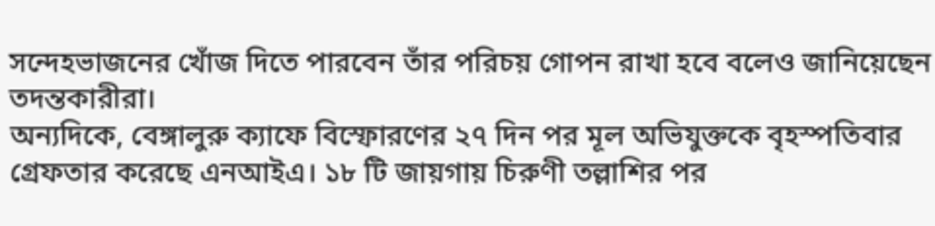সন্দেহভাজনের খোঁজ দিতে পারবেন তাঁর পরিচয় গোপন রাখা হবে বলেও জানিয়েছেন তদন্তকারীরা।
অন্যদিকে, বেঙ্গালুরু ক্যাফে বিস্ফোরণের ২৭ দিন পর মূল অভিযুক্তকে বৃহস্পতিবার গ্রেফতার করেছে এনআইএ। ১৮ টি জায়গায় চিরুণী তল্লাশির পর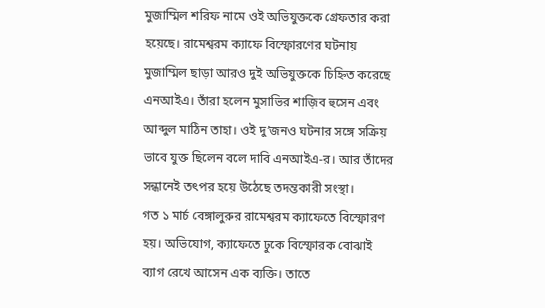মুজাম্মিল শরিফ নামে ওই অভিযুক্তকে গ্রেফতার করা হয়েছে। রামেশ্বরম ক্যাফে বিস্ফোরণের ঘটনায় মুজাম্মিল ছাড়া আরও দুই অভিযুক্তকে চিহ্নিত করেছে এনআইএ। তাঁরা হলেন মুসাভির শাজ়িব হুসেন এবং আব্দুল মাঠিন তাহা। ওই দু’জনও ঘটনার সঙ্গে সক্রিয় ভাবে যুক্ত ছিলেন বলে দাবি এনআইএ-র। আর তাঁদের সন্ধানেই তৎপর হয়ে উঠেছে তদন্তকারী সংস্থা।
গত ১ মার্চ বেঙ্গালুরুর রামেশ্বরম ক্যাফেতে বিস্ফোরণ হয়। অভিযোগ, ক্যাফেতে ঢুকে বিস্ফোরক বোঝাই ব্যাগ রেখে আসেন এক ব্যক্তি। তাতে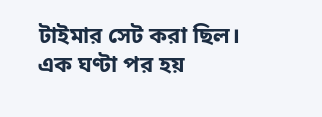টাইমার সেট করা ছিল। এক ঘণ্টা পর হয়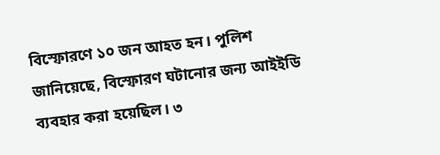বিস্ফোরণে ১০ জন আহত হন। পুলিশ জানিয়েছে, বিস্ফোরণ ঘটানোর জন্য আইইডি ব্যবহার করা হয়েছিল। ৩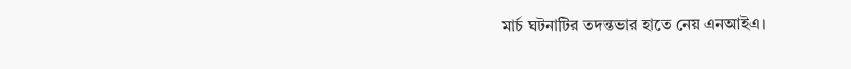মার্চ ঘটনাটির তদন্তভার হাতে নেয় এনআইএ।